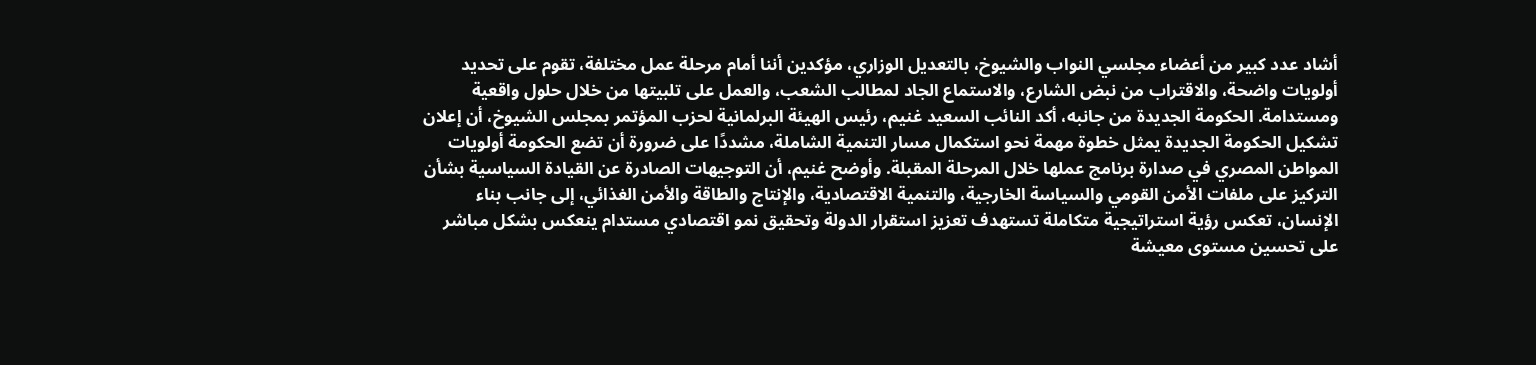أشاد عدد كبير من أعضاء مجلسي النواب والشيوخ، بالتعديل الوزاري، مؤكدين أننا أمام مرحلة عمل مختلفة، تقوم على تحديد أولويات واضحة، والاقتراب من نبض الشارع، والاستماع الجاد لمطالب الشعب، والعمل على تلبيتها من خلال حلول واقعية ومستدامة. الحكومة الجديدة من جانبه، أكد النائب السعيد غنيم، رئيس الهيئة البرلمانية لحزب المؤتمر بمجلس الشيوخ، أن إعلان تشكيل الحكومة الجديدة يمثل خطوة مهمة نحو استكمال مسار التنمية الشاملة، مشددًا على ضرورة أن تضع الحكومة أولويات المواطن المصري في صدارة برنامج عملها خلال المرحلة المقبلة. وأوضح غنيم، أن التوجيهات الصادرة عن القيادة السياسية بشأن التركيز على ملفات الأمن القومي والسياسة الخارجية، والتنمية الاقتصادية، والإنتاج والطاقة والأمن الغذائي، إلى جانب بناء الإنسان، تعكس رؤية استراتيجية متكاملة تستهدف تعزيز استقرار الدولة وتحقيق نمو اقتصادي مستدام ينعكس بشكل مباشر على تحسين مستوى معيشة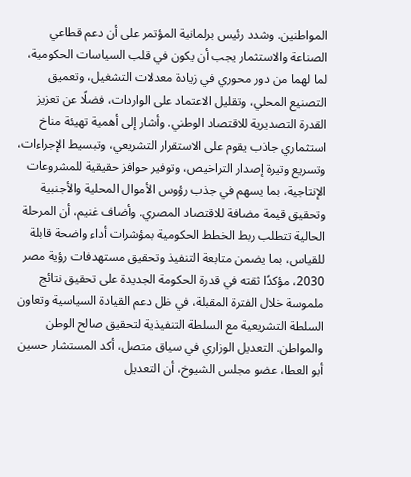المواطنين. وشدد رئيس برلمانية المؤتمر على أن دعم قطاعي الصناعة والاستثمار يجب أن يكون في قلب السياسات الحكومية، لما لهما من دور محوري في زيادة معدلات التشغيل، وتعميق التصنيع المحلي، وتقليل الاعتماد على الواردات، فضلًا عن تعزيز القدرة التصديرية للاقتصاد الوطني. وأشار إلى أهمية تهيئة مناخ استثماري جاذب يقوم على الاستقرار التشريعي، وتبسيط الإجراءات، وتسريع وتيرة إصدار التراخيص، وتوفير حوافز حقيقية للمشروعات الإنتاجية، بما يسهم في جذب رؤوس الأموال المحلية والأجنبية وتحقيق قيمة مضافة للاقتصاد المصري. وأضاف غنيم، أن المرحلة الحالية تتطلب ربط الخطط الحكومية بمؤشرات أداء واضحة قابلة للقياس، بما يضمن متابعة التنفيذ وتحقيق مستهدفات رؤية مصر 2030، مؤكدًا ثقته في قدرة الحكومة الجديدة على تحقيق نتائج ملموسة خلال الفترة المقبلة، في ظل دعم القيادة السياسية وتعاون السلطة التشريعية مع السلطة التنفيذية لتحقيق صالح الوطن والمواطن. التعديل الوزاري في سياق متصل، أكد المستشار حسين أبو العطا، عضو مجلس الشيوخ، أن التعديل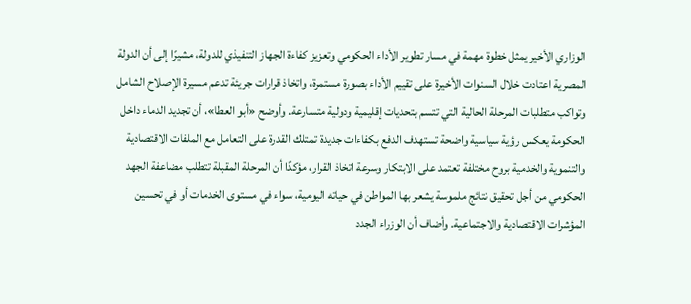الوزاري الأخير يمثل خطوة مهمة في مسار تطوير الأداء الحكومي وتعزيز كفاءة الجهاز التنفيذي للدولة، مشيرًا إلى أن الدولة المصرية اعتادت خلال السنوات الأخيرة على تقييم الأداء بصورة مستمرة، واتخاذ قرارات جريئة تدعم مسيرة الإصلاح الشامل وتواكب متطلبات المرحلة الحالية التي تتسم بتحديات إقليمية ودولية متسارعة. وأوضح «أبو العطا»، أن تجديد الدماء داخل الحكومة يعكس رؤية سياسية واضحة تستهدف الدفع بكفاءات جديدة تمتلك القدرة على التعامل مع الملفات الاقتصادية والتنموية والخدمية بروح مختلفة تعتمد على الابتكار وسرعة اتخاذ القرار، مؤكدًا أن المرحلة المقبلة تتطلب مضاعفة الجهد الحكومي من أجل تحقيق نتائج ملموسة يشعر بها المواطن في حياته اليومية، سواء في مستوى الخدمات أو في تحسين المؤشرات الاقتصادية والاجتماعية. وأضاف أن الوزراء الجدد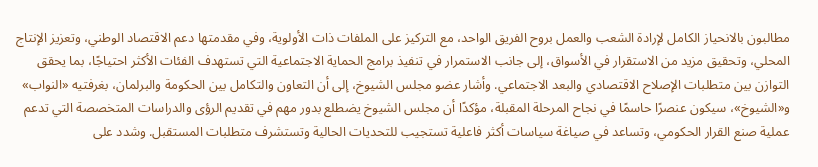مطالبون بالانحياز الكامل لإرادة الشعب والعمل بروح الفريق الواحد، مع التركيز على الملفات ذات الأولوية، وفي مقدمتها دعم الاقتصاد الوطني، وتعزيز الإنتاج المحلي، وتحقيق مزيد من الاستقرار في الأسواق، إلى جانب الاستمرار في تنفيذ برامج الحماية الاجتماعية التي تستهدف الفئات الأكثر احتياجًا، بما يحقق التوازن بين متطلبات الإصلاح الاقتصادي والبعد الاجتماعي. وأشار عضو مجلس الشيوخ، إلى أن التعاون والتكامل بين الحكومة والبرلمان، بغرفتيه «النواب» و«الشيوخ»، سيكون عنصرًا حاسمًا في نجاح المرحلة المقبلة، مؤكدًا أن مجلس الشيوخ يضطلع بدور مهم في تقديم الرؤى والدراسات المتخصصة التي تدعم عملية صنع القرار الحكومي، وتساعد في صياغة سياسات أكثر فاعلية تستجيب للتحديات الحالية وتستشرف متطلبات المستقبل. وشدد على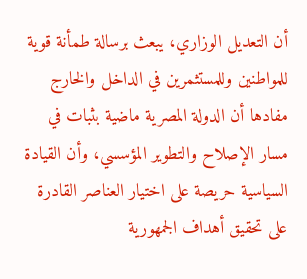أن التعديل الوزاري، يبعث برسالة طمأنة قوية للمواطنين وللمستثمرين في الداخل والخارج مفادها أن الدولة المصرية ماضية بثبات في مسار الإصلاح والتطوير المؤسسي، وأن القيادة السياسية حريصة على اختيار العناصر القادرة على تحقيق أهداف الجمهورية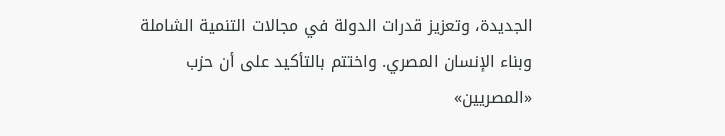الجديدة، وتعزيز قدرات الدولة في مجالات التنمية الشاملة وبناء الإنسان المصري. واختتم بالتأكيد على أن حزب «المصريين»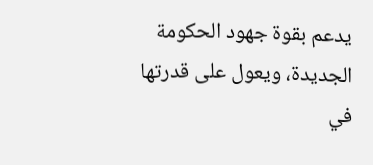يدعم بقوة جهود الحكومة الجديدة، ويعول على قدرتها في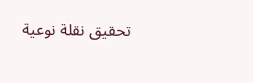تحقيق نقلة نوعية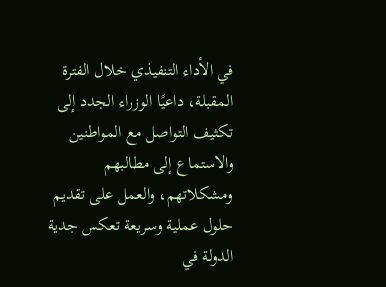في الأداء التنفيذي خلال الفترة المقبلة، داعيًا الوزراء الجدد إلى تكثيف التواصل مع المواطنين والاستماع إلى مطالبهم ومشكلاتهم، والعمل على تقديم حلول عملية وسريعة تعكس جدية الدولة في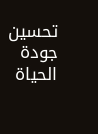تحسين جودة الحياة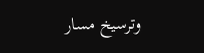وترسيخ مسار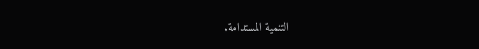التنمية المستدامة.